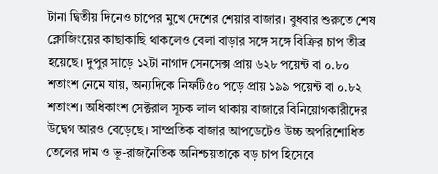টানা দ্বিতীয় দিনেও চাপের মুখে দেশের শেয়ার বাজার। বুধবার শুরুতে শেষ ক্লোজিংয়ের কাছাকাছি থাকলেও বেলা বাড়ার সঙ্গে সঙ্গে বিক্রির চাপ তীব্র হয়েছে। দুপুর সাড়ে ১২টা নাগাদ সেনসেক্স প্রায় ৬২৮ পয়েন্ট বা ০.৮০ শতাংশ নেমে যায়, অন্যদিকে নিফটি৫০ পড়ে প্রায় ১৯৯ পয়েন্ট বা ০.৮২ শতাংশ। অধিকাংশ সেক্টরাল সূচক লাল থাকায় বাজারে বিনিয়োগকারীদের উদ্বেগ আরও বেড়েছে। সাম্প্রতিক বাজার আপডেটেও উচ্চ অপরিশোধিত তেলের দাম ও ভূ-রাজনৈতিক অনিশ্চয়তাকে বড় চাপ হিসেবে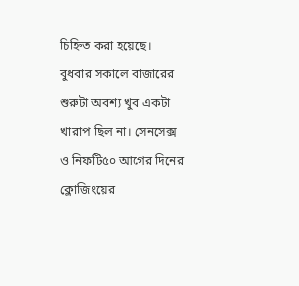চিহ্নিত করা হয়েছে।
বুধবার সকালে বাজারের শুরুটা অবশ্য খুব একটা খারাপ ছিল না। সেনসেক্স ও নিফটি৫০ আগের দিনের ক্লোজিংয়ের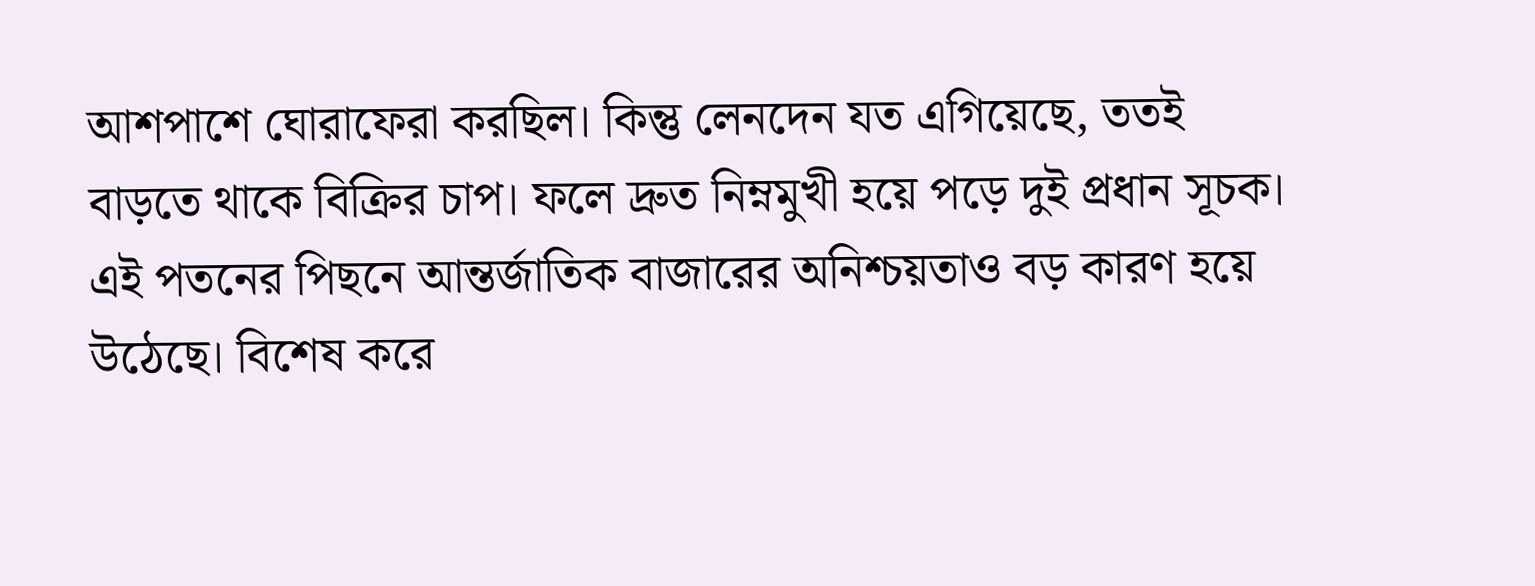আশপাশে ঘোরাফেরা করছিল। কিন্তু লেনদেন যত এগিয়েছে, ততই বাড়তে থাকে বিক্রির চাপ। ফলে দ্রুত নিম্নমুখী হয়ে পড়ে দুই প্রধান সূচক।
এই পতনের পিছনে আন্তর্জাতিক বাজারের অনিশ্চয়তাও বড় কারণ হয়ে উঠেছে। বিশেষ করে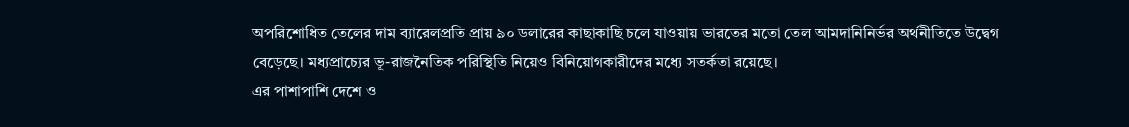অপরিশোধিত তেলের দাম ব্যারেলপ্রতি প্রায় ৯০ ডলারের কাছাকাছি চলে যাওয়ায় ভারতের মতো তেল আমদানিনির্ভর অর্থনীতিতে উদ্বেগ বেড়েছে। মধ্যপ্রাচ্যের ভূ-রাজনৈতিক পরিস্থিতি নিয়েও বিনিয়োগকারীদের মধ্যে সতর্কতা রয়েছে।
এর পাশাপাশি দেশে ও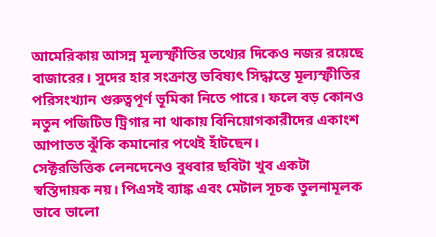আমেরিকায় আসন্ন মূল্যস্ফীতির তথ্যের দিকেও নজর রয়েছে বাজারের। সুদের হার সংক্রান্ত ভবিষ্যৎ সিদ্ধান্তে মূল্যস্ফীতির পরিসংখ্যান গুরুত্বপূর্ণ ভূমিকা নিতে পারে। ফলে বড় কোনও নতুন পজিটিভ ট্রিগার না থাকায় বিনিয়োগকারীদের একাংশ আপাতত ঝুঁকি কমানোর পথেই হাঁটছেন।
সেক্টরভিত্তিক লেনদেনেও বুধবার ছবিটা খুব একটা স্বস্তিদায়ক নয়। পিএসই ব্যাঙ্ক এবং মেটাল সূচক তুলনামূলক ভাবে ভালো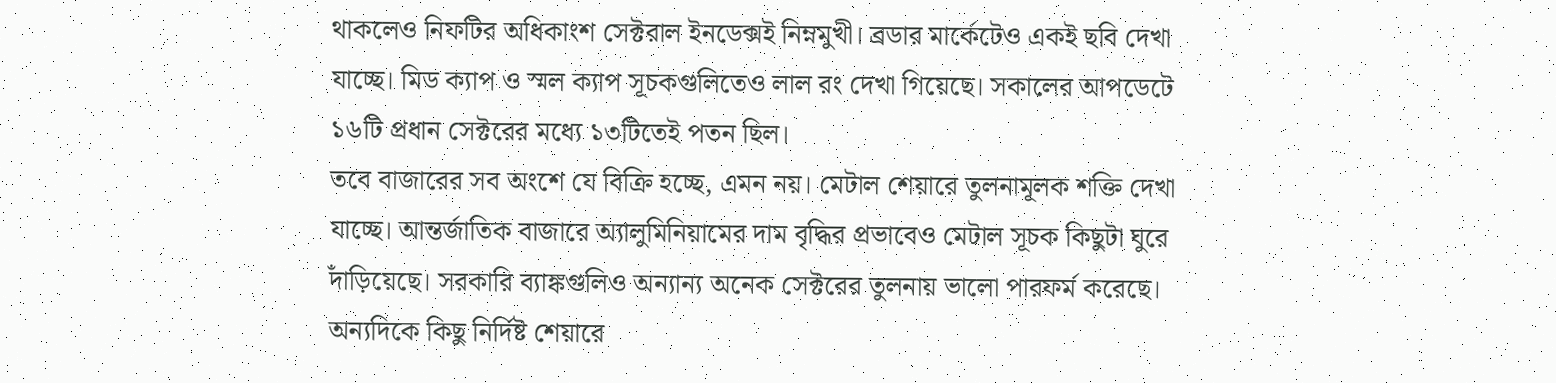থাকলেও নিফটির অধিকাংশ সেক্টরাল ইনডেক্সই নিম্নমুখী। ব্রডার মার্কেটেও একই ছবি দেখা যাচ্ছে। মিড ক্যাপ ও স্মল ক্যাপ সূচকগুলিতেও লাল রং দেখা গিয়েছে। সকালের আপডেটে ১৬টি প্রধান সেক্টরের মধ্যে ১৩টিতেই পতন ছিল।
তবে বাজারের সব অংশে যে বিক্রি হচ্ছে, এমন নয়। মেটাল শেয়ারে তুলনামূলক শক্তি দেখা যাচ্ছে। আন্তর্জাতিক বাজারে অ্যালুমিনিয়ামের দাম বৃদ্ধির প্রভাবেও মেটাল সূচক কিছুটা ঘুরে দাঁড়িয়েছে। সরকারি ব্যাঙ্কগুলিও অন্যান্য অনেক সেক্টরের তুলনায় ভালো পারফর্ম করেছে।
অন্যদিকে কিছু নির্দিষ্ট শেয়ারে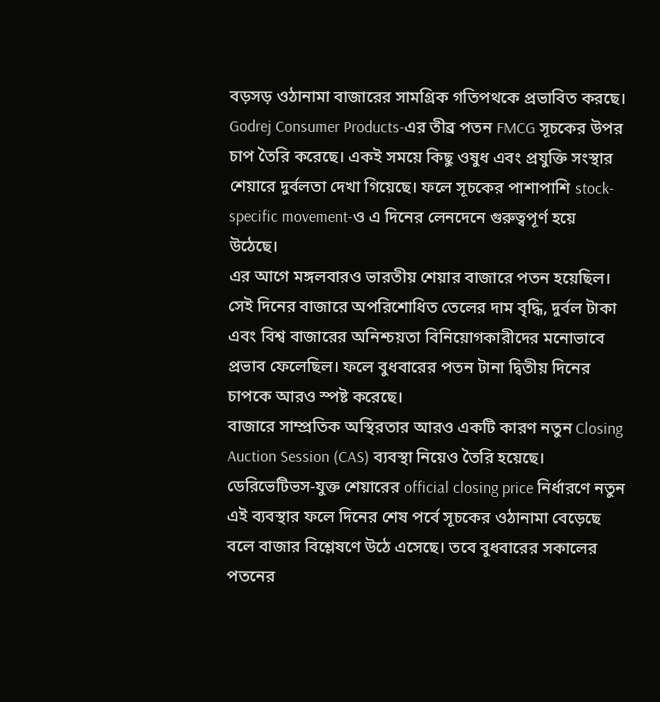বড়সড় ওঠানামা বাজারের সামগ্রিক গতিপথকে প্রভাবিত করছে। Godrej Consumer Products-এর তীব্র পতন FMCG সূচকের উপর চাপ তৈরি করেছে। একই সময়ে কিছু ওষুধ এবং প্রযুক্তি সংস্থার শেয়ারে দুর্বলতা দেখা গিয়েছে। ফলে সূচকের পাশাপাশি stock-specific movement-ও এ দিনের লেনদেনে গুরুত্বপূর্ণ হয়ে উঠেছে।
এর আগে মঙ্গলবারও ভারতীয় শেয়ার বাজারে পতন হয়েছিল। সেই দিনের বাজারে অপরিশোধিত তেলের দাম বৃদ্ধি, দুর্বল টাকা এবং বিশ্ব বাজারের অনিশ্চয়তা বিনিয়োগকারীদের মনোভাবে প্রভাব ফেলেছিল। ফলে বুধবারের পতন টানা দ্বিতীয় দিনের চাপকে আরও স্পষ্ট করেছে।
বাজারে সাম্প্রতিক অস্থিরতার আরও একটি কারণ নতুন Closing Auction Session (CAS) ব্যবস্থা নিয়েও তৈরি হয়েছে। ডেরিভেটিভস-যুক্ত শেয়ারের official closing price নির্ধারণে নতুন এই ব্যবস্থার ফলে দিনের শেষ পর্বে সূচকের ওঠানামা বেড়েছে বলে বাজার বিশ্লেষণে উঠে এসেছে। তবে বুধবারের সকালের পতনের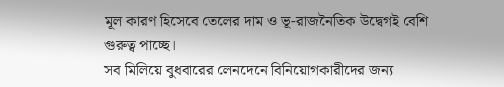মূল কারণ হিসেবে তেলের দাম ও ভূ-রাজনৈতিক উদ্বেগই বেশি গুরুত্ব পাচ্ছে।
সব মিলিয়ে বুধবারের লেনদেনে বিনিয়োগকারীদের জন্য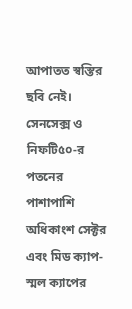আপাতত স্বস্তির ছবি নেই। সেনসেক্স ও নিফটি৫০-র পতনের পাশাপাশি অধিকাংশ সেক্টর এবং মিড ক্যাপ-স্মল ক্যাপের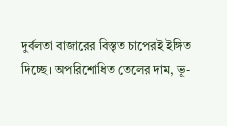দুর্বলতা বাজারের বিস্তৃত চাপেরই ইঙ্গিত দিচ্ছে। অপরিশোধিত তেলের দাম, ভূ-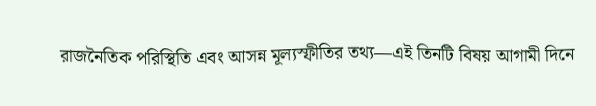রাজনৈতিক পরিস্থিতি এবং আসন্ন মূল্যস্ফীতির তথ্য—এই তিনটি বিষয় আগামী দিনে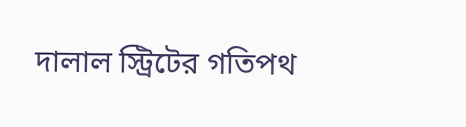দালাল স্ট্রিটের গতিপথ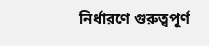নির্ধারণে গুরুত্বপূর্ণ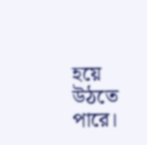হয়ে উঠতে পারে।